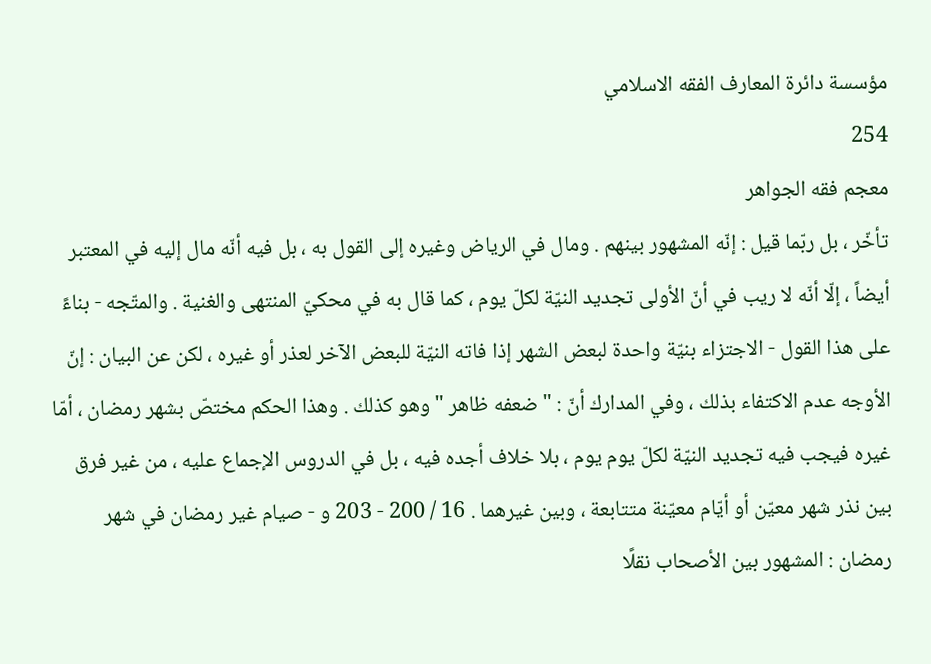مؤسسة دائرة المعارف الفقه الاسلامي
254
معجم فقه الجواهر
تأخّر ، بل ربّما قيل : إنّه المشهور بينهم . ومال في الرياض وغيره إلى القول به ، بل فيه أنّه مال إليه في المعتبر أيضاً ، إلّا أنّه لا ريب في أنّ الأولى تجديد النيّة لكلّ يوم ، كما قال به في محكيّ المنتهى والغنية . والمتّجه - بناءً على هذا القول - الاجتزاء بنيّة واحدة لبعض الشهر إذا فاته النيّة للبعض الآخر لعذر أو غيره ، لكن عن البيان : إنّ الأوجه عدم الاكتفاء بذلك ، وفي المدارك أنّ : " ضعفه ظاهر " وهو كذلك . وهذا الحكم مختصّ بشهر رمضان ، أمّا غيره فيجب فيه تجديد النيّة لكلّ يوم يوم ، بلا خلاف أجده فيه ، بل في الدروس الإجماع عليه ، من غير فرق بين نذر شهر معيّن أو أيّام معيّنة متتابعة ، وبين غيرهما . 16 / 200 - 203 و - صيام غير رمضان في شهر رمضان : المشهور بين الأصحاب نقلًا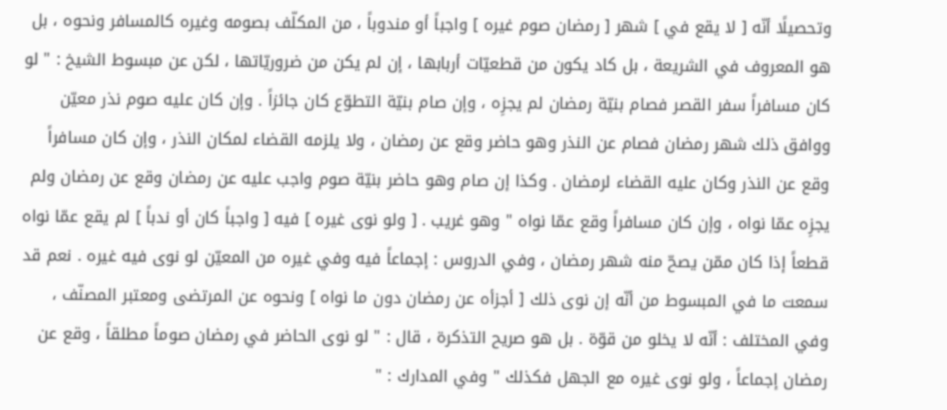وتحصيلًا أنّه [ لا يقع في ] شهر [ رمضان صوم غيره ] واجباً أو مندوباً ، من المكلّف بصومه وغيره كالمسافر ونحوه ، بل هو المعروف في الشريعة ، بل كاد يكون من قطعيّات أربابها ، إن لم يكن من ضروريّاتها ، لكن عن مبسوط الشيخ : " لو كان مسافراً سفر القصر فصام بنيّة رمضان لم يجزِه ، وإن صام بنيّة التطوّع كان جائزاً . وإن كان عليه صوم نذر معيّن ووافق ذلك شهر رمضان فصام عن النذر وهو حاضر وقع عن رمضان ، ولا يلزمه القضاء لمكان النذر ، وإن كان مسافراً وقع عن النذر وكان عليه القضاء لرمضان . وكذا إن صام وهو حاضر بنيّة صوم واجب عليه عن رمضان وقع عن رمضان ولم يجزِه عمّا نواه ، وإن كان مسافراً وقع عمّا نواه " وهو غريب . [ ولو نوى غيره ] فيه [ واجباً كان أو ندباً ] لم يقع عمّا نواه قطعاً إذا كان ممّن يصحّ منه شهر رمضان ، وفي الدروس : إجماعاً فيه وفي غيره من المعيّن لو نوى فيه غيره . نعم قد سمعت ما في المبسوط من أنّه إن نوى ذلك [ أجزأه عن رمضان دون ما نواه ] ونحوه عن المرتضى ومعتبر المصنّف ، وفي المختلف : أنّه لا يخلو من قوّة . بل هو صريح التذكرة ، قال : " لو نوى الحاضر في رمضان صوماً مطلقاً ، وقع عن رمضان إجماعاً ، ولو نوى غيره مع الجهل فكذلك " وفي المدارك : "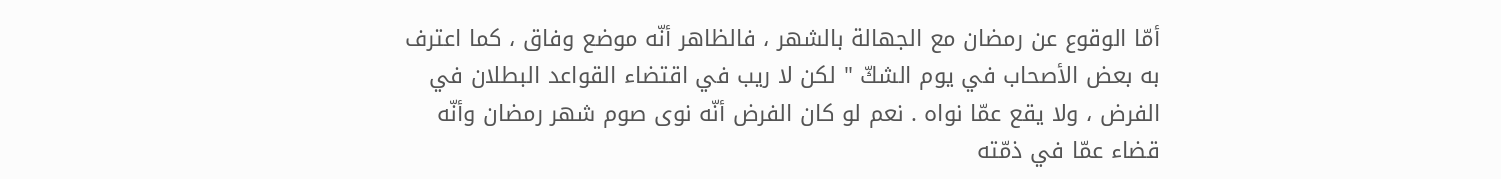أمّا الوقوع عن رمضان مع الجهالة بالشهر ، فالظاهر أنّه موضع وفاق ، كما اعترف به بعض الأصحاب في يوم الشكّ " لكن لا ريب في اقتضاء القواعد البطلان في الفرض ، ولا يقع عمّا نواه . نعم لو كان الفرض أنّه نوى صوم شهر رمضان وأنّه قضاء عمّا في ذمّته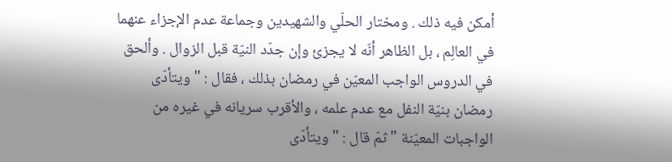أمكن فيه ذلك . ومختار الحلّي والشهيدين وجماعة عدم الإجزاء عنهما في العالِم ، بل الظاهر أنّه لا يجزئ وإن جدّد النيّة قبل الزوال . وألحق في الدروس الواجب المعيّن في رمضان بذلك ، فقال : " ويتأدّى رمضان بنيّة النفل مع عدم علمه ، والأقرب سريانه في غيره من الواجبات المعيّنة " ثمّ قال : " ويتأدّى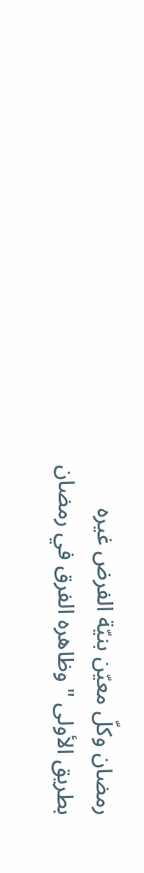رمضان وكلّ معيّن بنيّة الفرض غيره بطريق الأولى " وظاهره الفرق في رمضان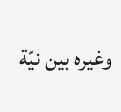وغيره بين نيّة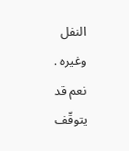النفل وغيره . نعم قد يتوقّف